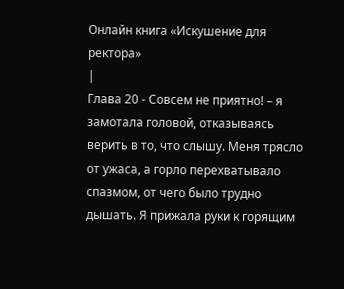Онлайн книга «Искушение для ректора»
|
Глава 20 - Совсем не приятно! – я замотала головой, отказываясь верить в то, что слышу. Меня трясло от ужаса, а горло перехватывало спазмом, от чего было трудно дышать. Я прижала руки к горящим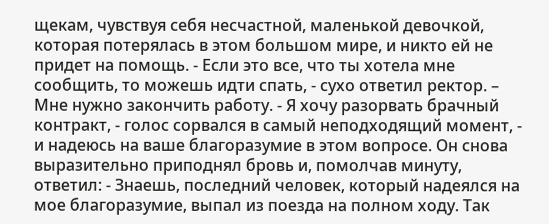щекам, чувствуя себя несчастной, маленькой девочкой, которая потерялась в этом большом мире, и никто ей не придет на помощь. - Если это все, что ты хотела мне сообщить, то можешь идти спать, - сухо ответил ректор. – Мне нужно закончить работу. - Я хочу разорвать брачный контракт, - голос сорвался в самый неподходящий момент, - и надеюсь на ваше благоразумие в этом вопросе. Он снова выразительно приподнял бровь и, помолчав минуту, ответил: - Знаешь, последний человек, который надеялся на мое благоразумие, выпал из поезда на полном ходу. Так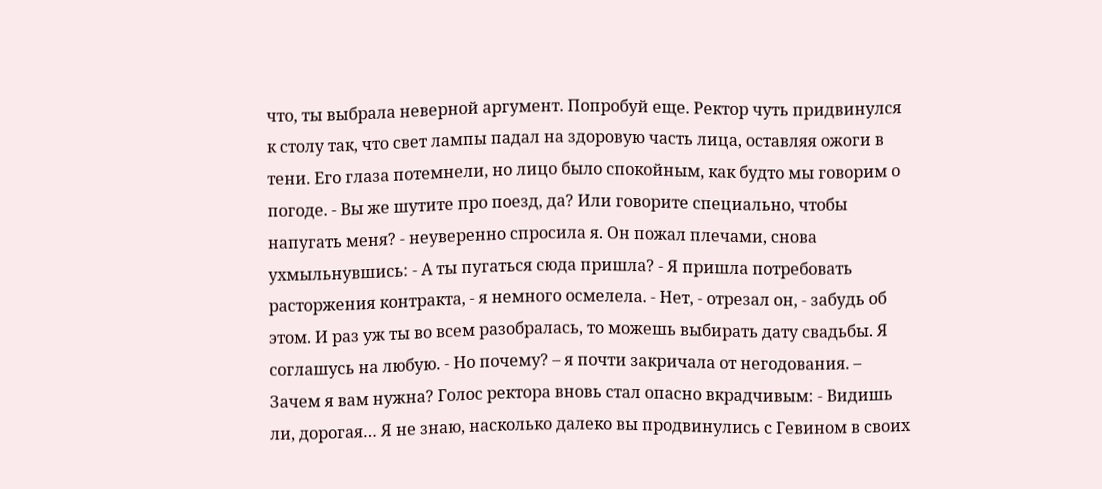что, ты выбрала неверной аргумент. Попробуй еще. Ректор чуть придвинулся к столу так, что свет лампы падал на здоровую часть лица, оставляя ожоги в тени. Его глаза потемнели, но лицо было спокойным, как будто мы говорим о погоде. - Вы же шутите про поезд, да? Или говорите специально, чтобы напугать меня? - неуверенно спросила я. Он пожал плечами, снова ухмыльнувшись: - А ты пугаться сюда пришла? - Я пришла потребовать расторжения контракта, - я немного осмелела. - Нет, - отрезал он, - забудь об этом. И раз уж ты во всем разобралась, то можешь выбирать дату свадьбы. Я соглашусь на любую. - Но почему? – я почти закричала от негодования. – Зачем я вам нужна? Голос ректора вновь стал опасно вкрадчивым: - Видишь ли, дорогая… Я не знаю, насколько далеко вы продвинулись с Гевином в своих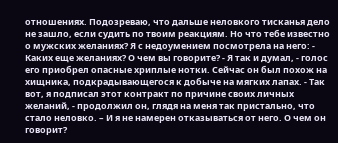отношениях. Подозреваю, что дальше неловкого тисканья дело не зашло, если судить по твоим реакциям. Но что тебе известно о мужских желаниях? Я с недоумением посмотрела на него: - Каких еще желаниях? О чем вы говорите? - Я так и думал, - голос его приобрел опасные хриплые нотки. Сейчас он был похож на хищника, подкрадывающегося к добыче на мягких лапах. - Так вот, я подписал этот контракт по причине своих личных желаний, - продолжил он, глядя на меня так пристально, что стало неловко. – И я не намерен отказываться от него. О чем он говорит?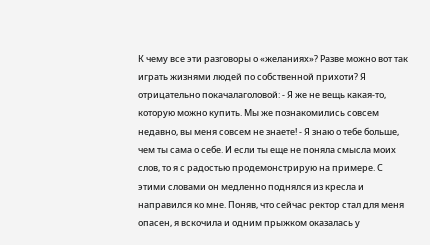К чему все эти разговоры о «желаниях»? Разве можно вот так играть жизнями людей по собственной прихоти? Я отрицательно покачалаголовой: - Я же не вещь какая-то, которую можно купить. Мы же познакомились совсем недавно, вы меня совсем не знаете! - Я знаю о тебе больше, чем ты сама о себе. И если ты еще не поняла смысла моих слов, то я с радостью продемонстрирую на примере. С этими словами он медленно поднялся из кресла и направился ко мне. Поняв, что сейчас ректор стал для меня опасен, я вскочила и одним прыжком оказалась у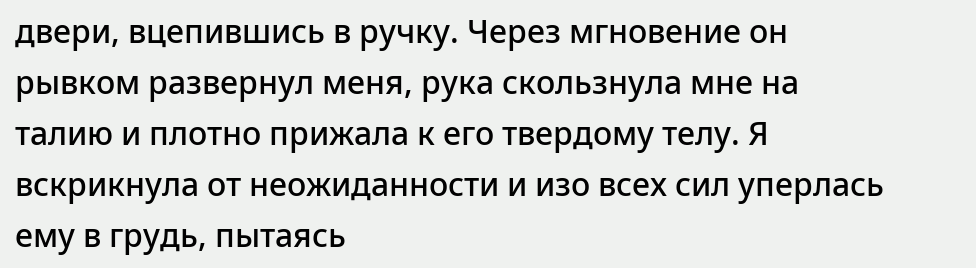двери, вцепившись в ручку. Через мгновение он рывком развернул меня, рука скользнула мне на талию и плотно прижала к его твердому телу. Я вскрикнула от неожиданности и изо всех сил уперлась ему в грудь, пытаясь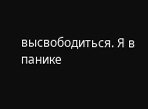высвободиться. Я в панике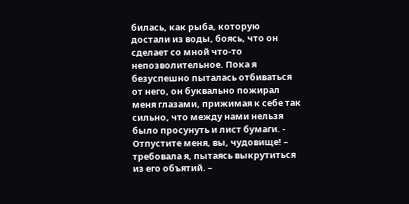билась, как рыба, которую достали из воды, боясь, что он сделает со мной что-то непозволительное. Пока я безуспешно пыталась отбиваться от него, он буквально пожирал меня глазами, прижимая к себе так сильно, что между нами нельзя было просунуть и лист бумаги. - Отпустите меня, вы, чудовище! – требовала я, пытаясь выкрутиться из его объятий. –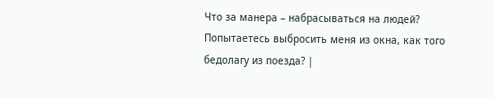Что за манера – набрасываться на людей? Попытаетесь выбросить меня из окна, как того бедолагу из поезда? |